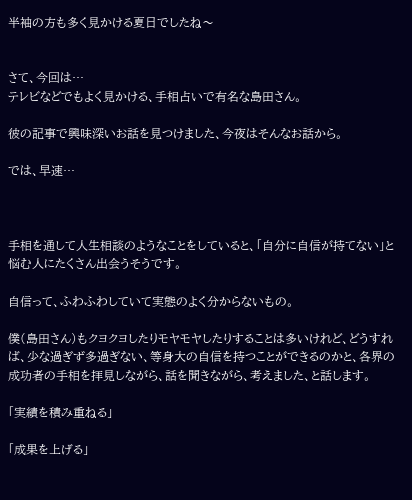半袖の方も多く見かける夏日でしたね〜


さて、今回は…
テレビなどでもよく見かける、手相占いで有名な島田さん。

彼の記事で興味深いお話を見つけました、今夜はそんなお話から。

では、早速…



手相を通して人生相談のようなことをしていると、「自分に自信が持てない」と悩む人にたくさん出会うそうです。

自信って、ふわふわしていて実態のよく分からないもの。

僕(島田さん)もクヨクヨしたりモヤモヤしたりすることは多いけれど、どうすれば、少な過ぎず多過ぎない、等身大の自信を持つことができるのかと、各界の成功者の手相を拝見しながら、話を聞きながら、考えました、と話します。

「実績を積み重ねる」

「成果を上げる」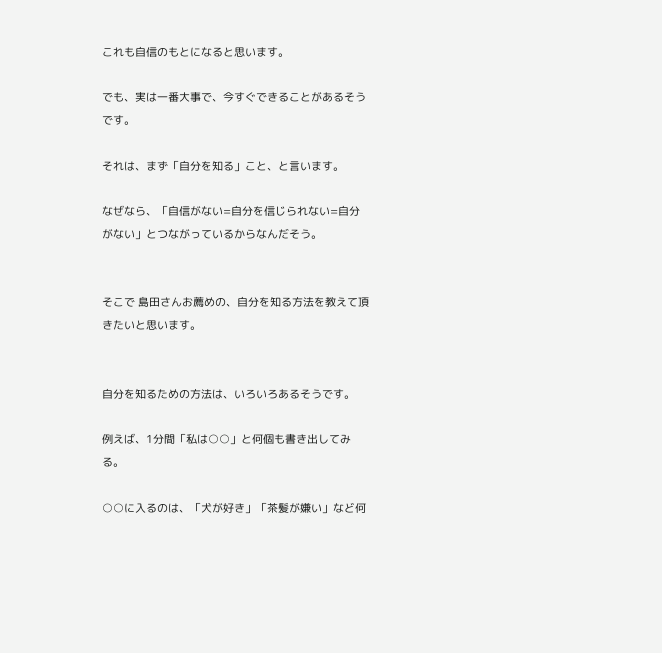これも自信のもとになると思います。

でも、実は一番大事で、今すぐできることがあるそうです。

それは、まず「自分を知る」こと、と言います。

なぜなら、「自信がない=自分を信じられない=自分がない」とつながっているからなんだそう。


そこで 島田さんお薦めの、自分を知る方法を教えて頂きたいと思います。


自分を知るための方法は、いろいろあるそうです。

例えば、1分間「私は○○」と何個も書き出してみる。

○○に入るのは、「犬が好き」「茶髪が嫌い」など何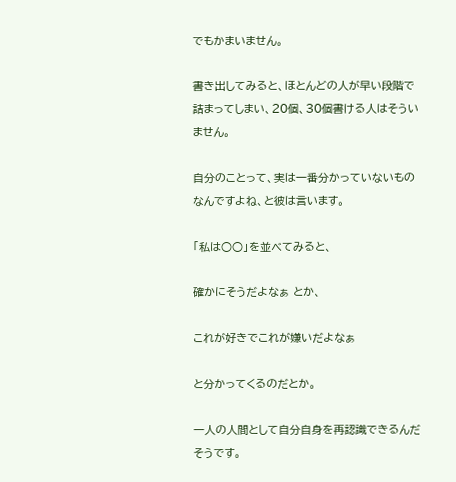でもかまいません。

書き出してみると、ほとんどの人が早い段階で詰まってしまい、20個、30個書ける人はそういません。

自分のことって、実は一番分かっていないものなんですよね、と彼は言います。

「私は○○」を並べてみると、

確かにそうだよなぁ とか、

これが好きでこれが嫌いだよなぁ

と分かってくるのだとか。

一人の人間として自分自身を再認識できるんだそうです。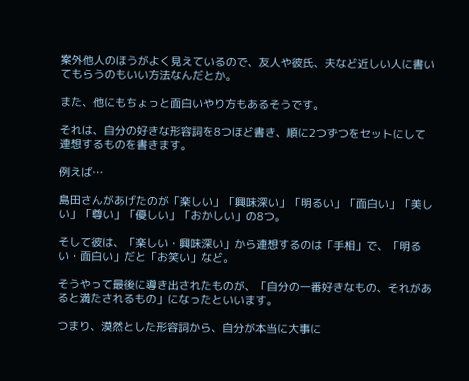案外他人のほうがよく見えているので、友人や彼氏、夫など近しい人に書いてもらうのもいい方法なんだとか。

また、他にもちょっと面白いやり方もあるそうです。

それは、自分の好きな形容詞を8つほど書き、順に2つずつをセットにして連想するものを書きます。

例えば…

島田さんがあげたのが「楽しい」「興味深い」「明るい」「面白い」「美しい」「尊い」「優しい」「おかしい」の8つ。

そして彼は、「楽しい・興味深い」から連想するのは「手相」で、「明るい・面白い」だと「お笑い」など。

そうやって最後に導き出されたものが、「自分の一番好きなもの、それがあると満たされるもの」になったといいます。

つまり、漠然とした形容詞から、自分が本当に大事に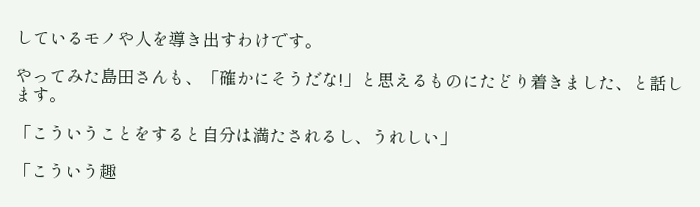しているモノや人を導き出すわけです。

やってみた島田さんも、「確かにそうだな!」と思えるものにたどり着きました、と話します。

「こういうことをすると自分は満たされるし、うれしい」

「こういう趣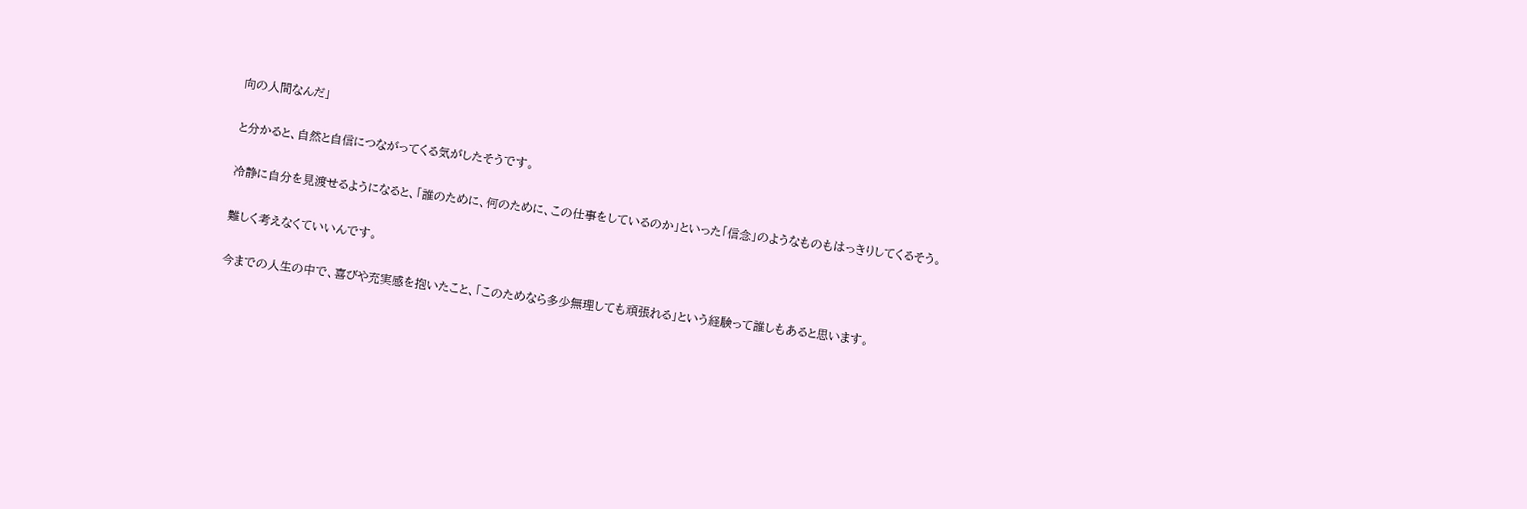向の人間なんだ」

と分かると、自然と自信につながってくる気がしたそうです。

冷静に自分を見渡せるようになると、「誰のために、何のために、この仕事をしているのか」といった「信念」のようなものもはっきりしてくるそう。

難しく考えなくていいんです。

今までの人生の中で、喜びや充実感を抱いたこと、「このためなら多少無理しても頑張れる」という経験って誰しもあると思います。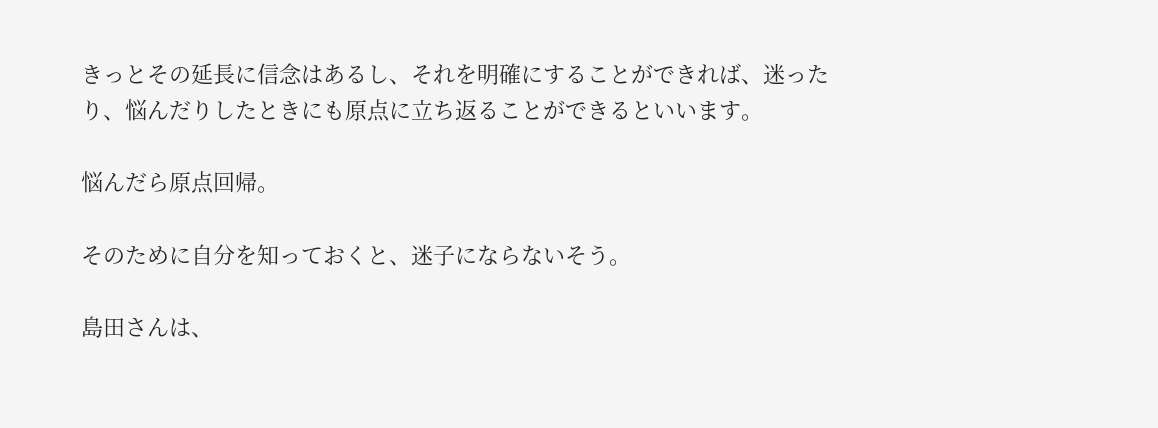きっとその延長に信念はあるし、それを明確にすることができれば、迷ったり、悩んだりしたときにも原点に立ち返ることができるといいます。

悩んだら原点回帰。

そのために自分を知っておくと、迷子にならないそう。

島田さんは、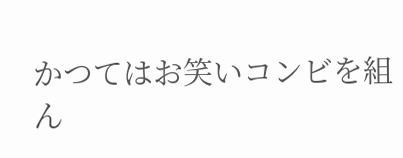かつてはお笑いコンビを組ん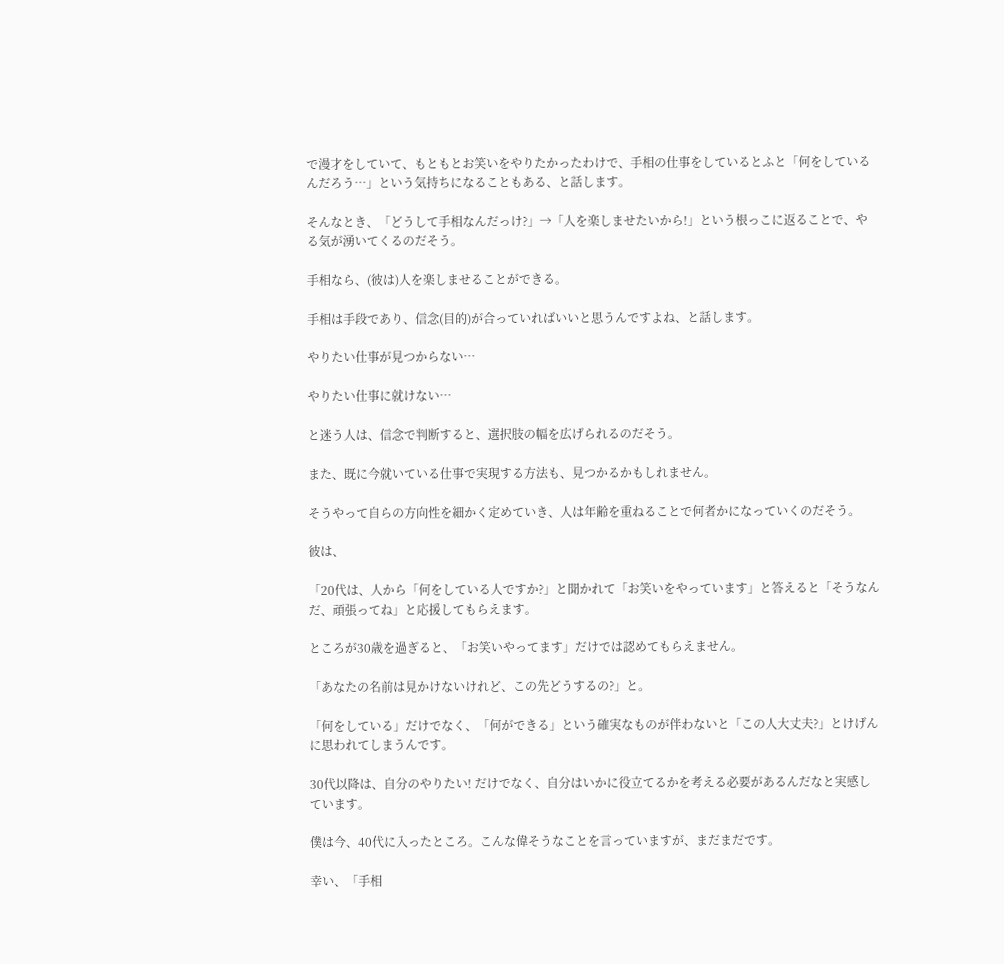で漫才をしていて、もともとお笑いをやりたかったわけで、手相の仕事をしているとふと「何をしているんだろう…」という気持ちになることもある、と話します。

そんなとき、「どうして手相なんだっけ?」→「人を楽しませたいから!」という根っこに返ることで、やる気が湧いてくるのだそう。

手相なら、(彼は)人を楽しませることができる。

手相は手段であり、信念(目的)が合っていればいいと思うんですよね、と話します。

やりたい仕事が見つからない…

やりたい仕事に就けない…

と迷う人は、信念で判断すると、選択肢の幅を広げられるのだそう。

また、既に今就いている仕事で実現する方法も、見つかるかもしれません。

そうやって自らの方向性を細かく定めていき、人は年齢を重ねることで何者かになっていくのだそう。

彼は、

「20代は、人から「何をしている人ですか?」と聞かれて「お笑いをやっています」と答えると「そうなんだ、頑張ってね」と応援してもらえます。

ところが30歳を過ぎると、「お笑いやってます」だけでは認めてもらえません。

「あなたの名前は見かけないけれど、この先どうするの?」と。

「何をしている」だけでなく、「何ができる」という確実なものが伴わないと「この人大丈夫?」とけげんに思われてしまうんです。

30代以降は、自分のやりたい! だけでなく、自分はいかに役立てるかを考える必要があるんだなと実感しています。

僕は今、40代に入ったところ。こんな偉そうなことを言っていますが、まだまだです。

幸い、「手相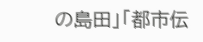の島田」「都市伝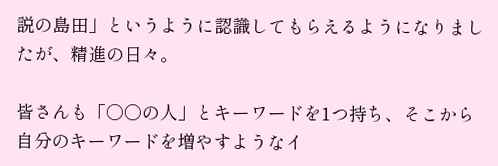説の島田」というように認識してもらえるようになりましたが、精進の日々。

皆さんも「○○の人」とキーワードを1つ持ち、そこから自分のキーワードを増やすようなイ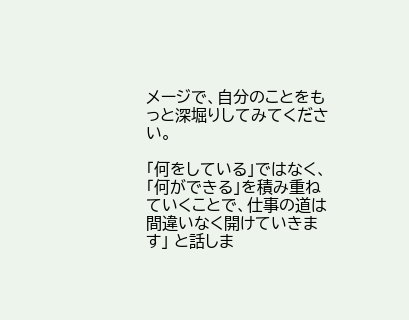メージで、自分のことをもっと深堀りしてみてください。

「何をしている」ではなく、「何ができる」を積み重ねていくことで、仕事の道は間違いなく開けていきます」 と話しま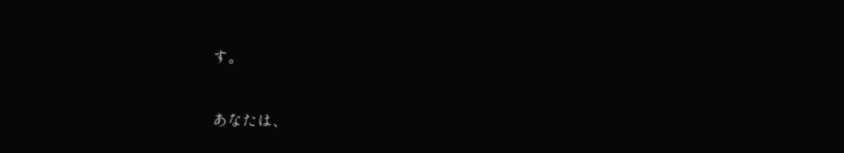す。


あなたは、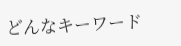どんなキーワード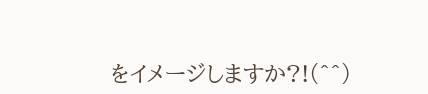をイメージしますか?!(^^)